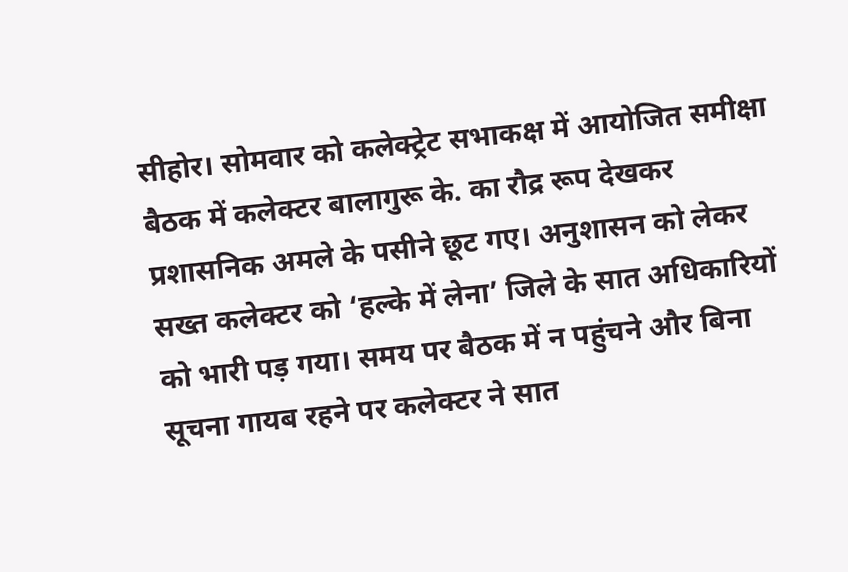सीहोर। सोमवार को कलेक्ट्रेट सभाकक्ष में आयोजित समीक्षा बैठक में कलेक्टर बालागुरू के. का रौद्र रूप देखकर प्रशासनिक अमले के पसीने छूट गए। अनुशासन को लेकर सख्त कलेक्टर को ‘हल्के में लेना’ जिले के सात अधिकारियों को भारी पड़ गया। समय पर बैठक में न पहुंचने और बिना सूचना गायब रहने पर कलेक्टर ने सात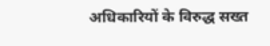अधिकारियों के विरुद्ध सख्त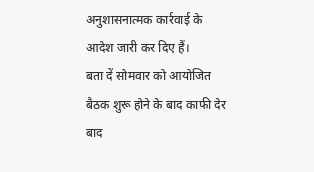अनुशासनात्मक कार्रवाई के आदेश जारी कर दिए हैं।
बता दें सोमवार को आयोजित बैठक शुरू होने के बाद काफी देर बाद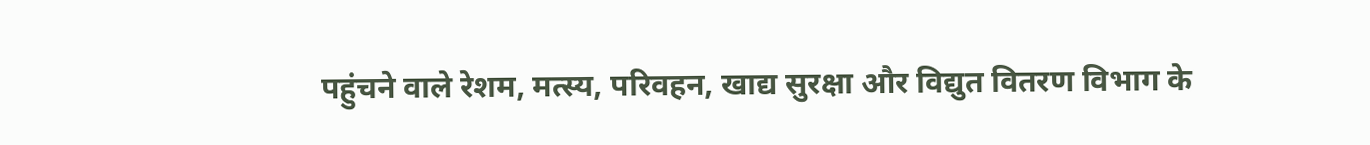पहुंचने वाले रेशम, मत्स्य, परिवहन, खाद्य सुरक्षा और विद्युत वितरण विभाग के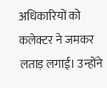अधिकारियों को कलेक्टर ने जमकर लताड़ लगाई। उन्होंने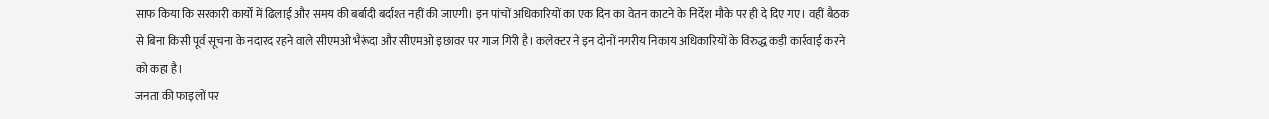साफ किया कि सरकारी कार्यों में ढिलाई और समय की बर्बादी बर्दाश्त नहीं की जाएगी। इन पांचों अधिकारियों का एक दिन का वेतन काटने के निर्देश मौके पर ही दे दिए गए। वहीं बैठक से बिना किसी पूर्व सूचना के नदारद रहने वाले सीएमओ भैरूंदा और सीएमओ इछावर पर गाज गिरी है। कलेक्टर ने इन दोनों नगरीय निकाय अधिकारियों के विरुद्ध कड़ी कार्रवाई करने को कहा है।
जनता की फाइलों पर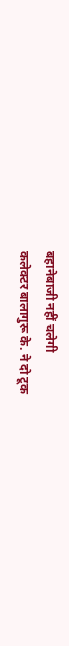बहानेबाजी नहीं चलेगी
कलेक्टर बालागुरू के. ने दो टूक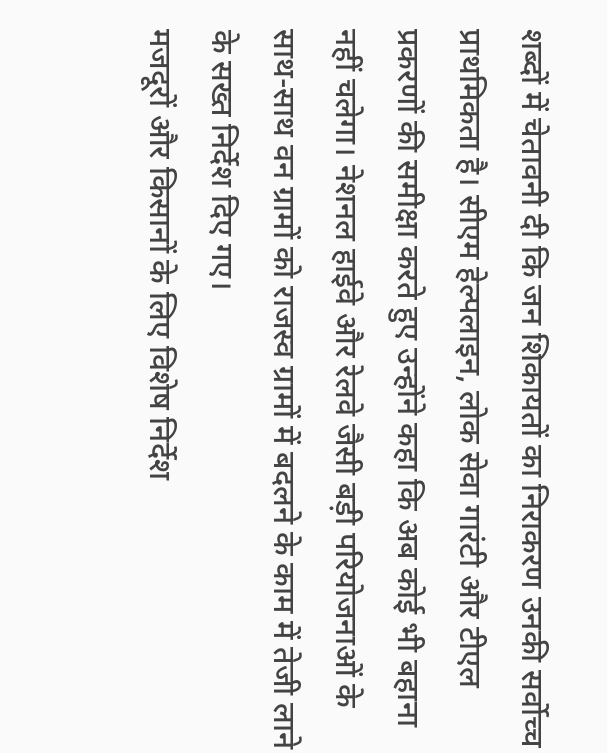शब्दों में चेतावनी दी कि जन शिकायतों का निराकरण उनकी सर्वोच्च प्राथमिकता है। सीएम हेल्पलाइन, लोक सेवा गारंटी और टीएल प्रकरणों की समीक्षा करते हुए उन्होंने कहा कि अब कोई भी बहाना नहीं चलेगा। नेशनल हाईवे और रेलवे जैसी बड़ी परियोजनाओं के साथ-साथ वन ग्रामों को राजस्व ग्रामों में बदलने के काम में तेजी लाने के सख्त निर्देश दिए गए।
मजदूरों और किसानों के लिए विशेष निर्देश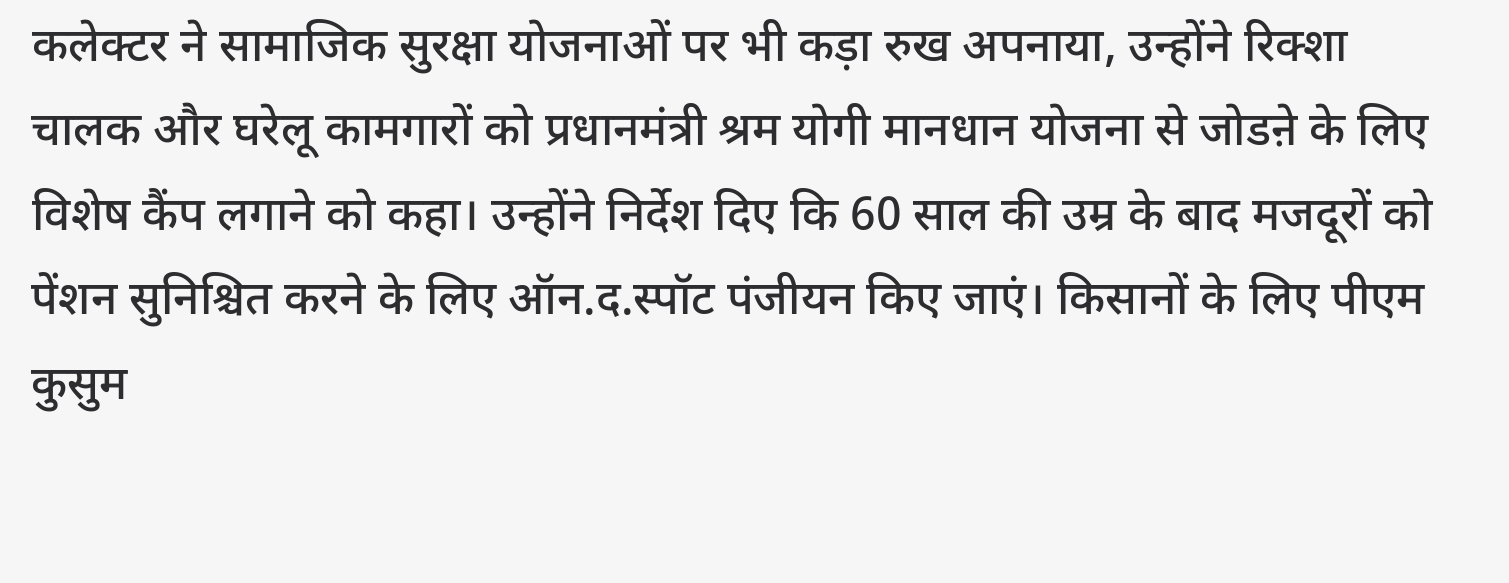कलेक्टर ने सामाजिक सुरक्षा योजनाओं पर भी कड़ा रुख अपनाया, उन्होंने रिक्शा चालक और घरेलू कामगारों को प्रधानमंत्री श्रम योगी मानधान योजना से जोडऩे के लिए विशेष कैंप लगाने को कहा। उन्होंने निर्देश दिए कि 60 साल की उम्र के बाद मजदूरों को पेंशन सुनिश्चित करने के लिए ऑन.द.स्पॉट पंजीयन किए जाएं। किसानों के लिए पीएम कुसुम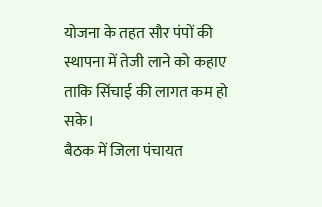योजना के तहत सौर पंपों की स्थापना में तेजी लाने को कहाए ताकि सिंचाई की लागत कम हो सके।
बैठक में जिला पंचायत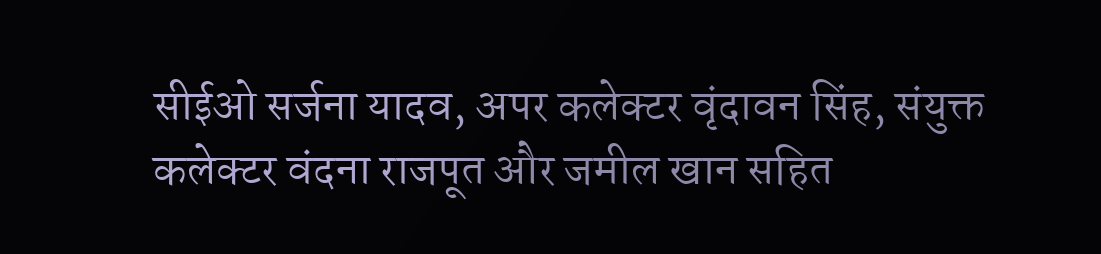सीईओ सर्जना यादव, अपर कलेक्टर वृंदावन सिंह, संयुक्त कलेक्टर वंदना राजपूत और जमील खान सहित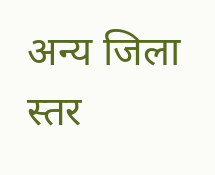अन्य जिला स्तर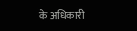के अधिकारी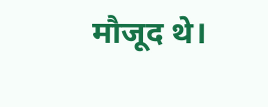मौजूद थे।